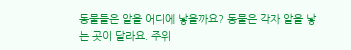동물들은 알을 어디에 낳을까요? 동물은 각자 알을 낳는 곳이 달라요. 주위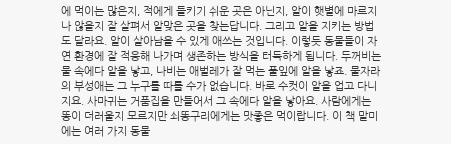에 먹이는 많은지, 적에게 들키기 쉬운 곳은 아닌지, 알이 햇볕에 마르지나 않을지 잘 살펴서 알맞은 곳을 찾는답니다. 그리고 알을 지키는 방법도 달라요. 알이 살아남을 수 있게 애쓰는 것입니다. 이렇듯 동물들이 자연 환경에 잘 적응해 나가며 생존하는 방식을 터득하게 됩니다. 두꺼비는 물 속에다 알을 낳고, 나비는 애벌레가 잘 먹는 풀잎에 알을 낳죠. 물자라의 부성애는 그 누구를 따를 수가 없습니다. 바로 수컷이 알을 업고 다니지요. 사마귀는 거품집을 만들어서 그 속에다 알을 낳아요. 사람에게는 똥이 더러울지 모르지만 쇠똥구리에게는 맛좋은 먹이랍니다. 이 책 말미에는 여러 가지 동물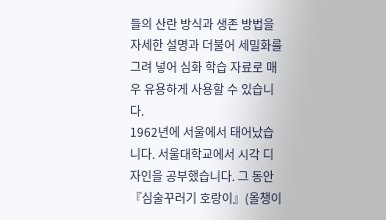들의 산란 방식과 생존 방법을 자세한 설명과 더불어 세밀화를 그려 넣어 심화 학습 자료로 매우 유용하게 사용할 수 있습니다.
1962년에 서울에서 태어났습니다. 서울대학교에서 시각 디자인을 공부했습니다. 그 동안『심술꾸러기 호랑이』(올챙이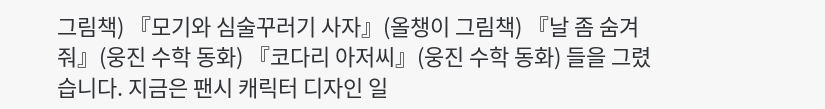그림책) 『모기와 심술꾸러기 사자』(올챙이 그림책) 『날 좀 숨겨 줘』(웅진 수학 동화) 『코다리 아저씨』(웅진 수학 동화) 들을 그렸습니다. 지금은 팬시 캐릭터 디자인 일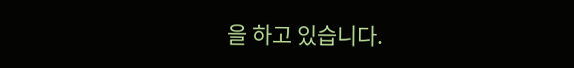을 하고 있습니다.